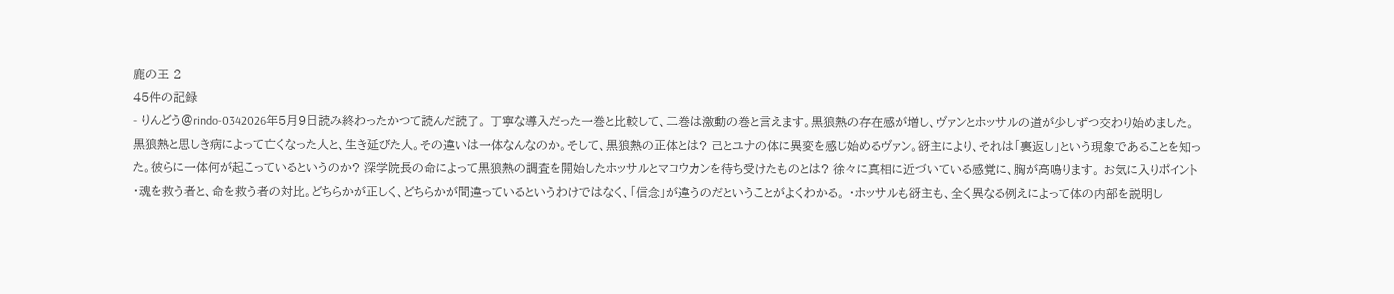鹿の王 2
45件の記録
- りんどう@rindo-0342026年5月9日読み終わったかつて読んだ読了。 丁寧な導入だった一巻と比較して、二巻は激動の巻と言えます。黒狼熱の存在感が増し、ヴァンとホッサルの道が少しずつ交わり始めました。 黒狼熱と思しき病によって亡くなった人と、生き延びた人。その違いは一体なんなのか。そして、黒狼熱の正体とは? 己とユナの体に異変を感じ始めるヴァン。谺主により、それは「裏返し」という現象であることを知った。彼らに一体何が起こっているというのか? 深学院長の命によって黒狼熱の調査を開始したホッサルとマコウカンを待ち受けたものとは? 徐々に真相に近づいている感覚に、胸が高鳴ります。 お気に入りポイント ・魂を救う者と、命を救う者の対比。どちらかが正しく、どちらかが間違っているというわけではなく、「信念」が違うのだということがよくわかる。 ・ホッサルも谺主も、全く異なる例えによって体の内部を説明し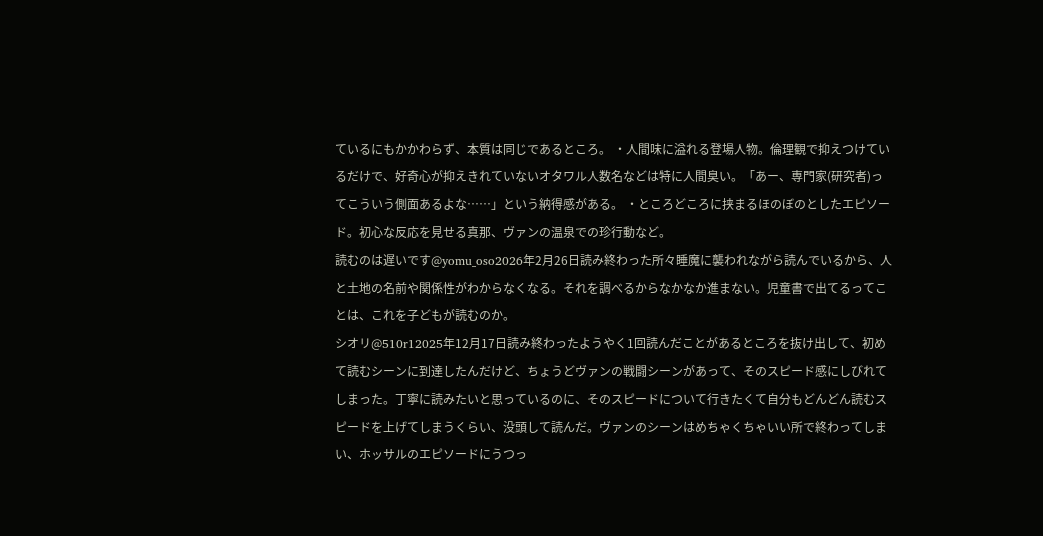ているにもかかわらず、本質は同じであるところ。 ・人間味に溢れる登場人物。倫理観で抑えつけているだけで、好奇心が抑えきれていないオタワル人数名などは特に人間臭い。「あー、専門家(研究者)ってこういう側面あるよな……」という納得感がある。 ・ところどころに挟まるほのぼのとしたエピソード。初心な反応を見せる真那、ヴァンの温泉での珍行動など。
読むのは遅いです@yomu_oso2026年2月26日読み終わった所々睡魔に襲われながら読んでいるから、人と土地の名前や関係性がわからなくなる。それを調べるからなかなか進まない。児童書で出てるってことは、これを子どもが読むのか。
シオリ@510r12025年12月17日読み終わったようやく1回読んだことがあるところを抜け出して、初めて読むシーンに到達したんだけど、ちょうどヴァンの戦闘シーンがあって、そのスピード感にしびれてしまった。丁寧に読みたいと思っているのに、そのスピードについて行きたくて自分もどんどん読むスピードを上げてしまうくらい、没頭して読んだ。ヴァンのシーンはめちゃくちゃいい所で終わってしまい、ホッサルのエピソードにうつっ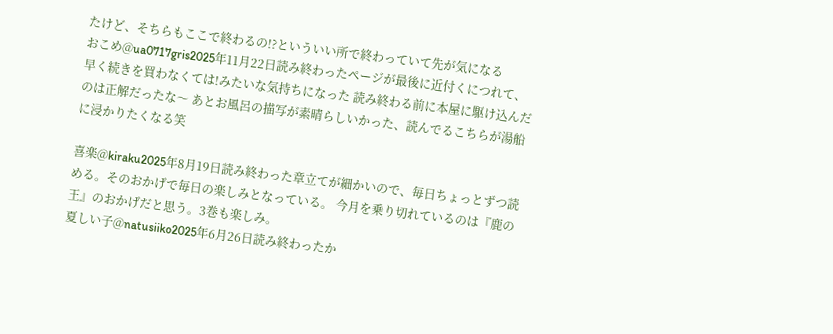たけど、そちらもここで終わるの!?といういい所で終わっていて先が気になる
おこめ@ua0717gris2025年11月22日読み終わったページが最後に近付くにつれて、早く続きを買わなくては!みたいな気持ちになった 読み終わる前に本屋に駆け込んだのは正解だったな〜 あとお風呂の描写が素晴らしいかった、読んでるこちらが湯船に浸かりたくなる笑

喜楽@kiraku2025年8月19日読み終わった章立てが細かいので、毎日ちょっとずつ読める。そのおかげで毎日の楽しみとなっている。 今月を乗り切れているのは『鹿の王』のおかげだと思う。3巻も楽しみ。
夏しい子@natusiiko2025年6月26日読み終わったか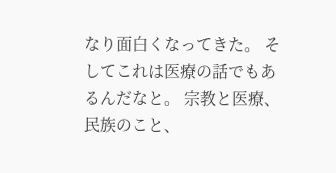なり面白くなってきた。 そしてこれは医療の話でもあるんだなと。 宗教と医療、民族のこと、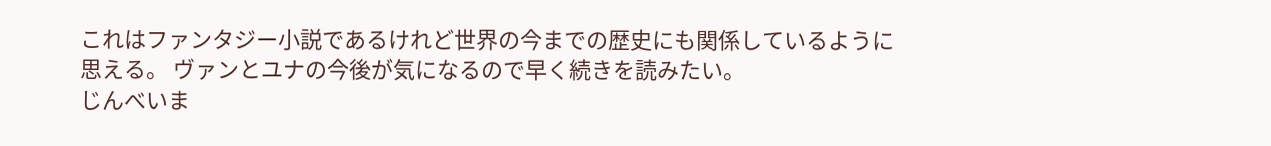これはファンタジー小説であるけれど世界の今までの歴史にも関係しているように思える。 ヴァンとユナの今後が気になるので早く続きを読みたい。
じんべいま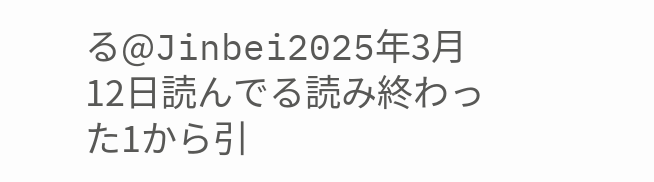る@Jinbei2025年3月12日読んでる読み終わった1から引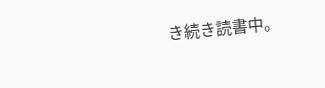き続き読書中。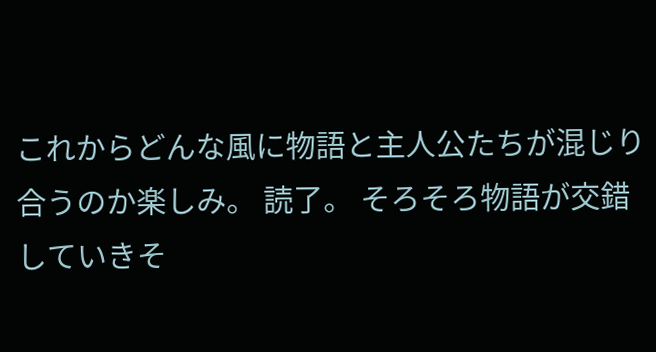これからどんな風に物語と主人公たちが混じり合うのか楽しみ。 読了。 そろそろ物語が交錯していきそ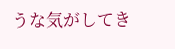うな気がしてき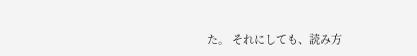た。 それにしても、読み方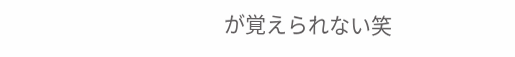が覚えられない笑